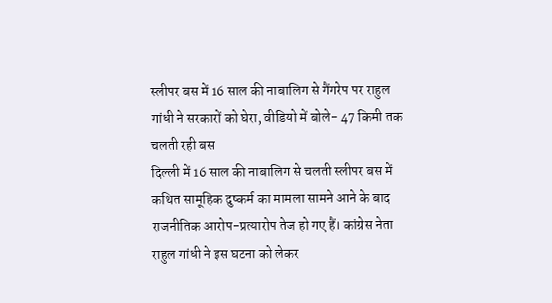स्लीपर बस में 16 साल की नाबालिग से गैंगरेप पर राहुल गांधी ने सरकारों को घेरा, वीडियो में बोले- 47 किमी तक चलती रही बस
दिल्ली में 16 साल की नाबालिग से चलती स्लीपर बस में कथित सामूहिक दुष्कर्म का मामला सामने आने के बाद राजनीतिक आरोप-प्रत्यारोप तेज हो गए हैं। कांग्रेस नेता राहुल गांधी ने इस घटना को लेकर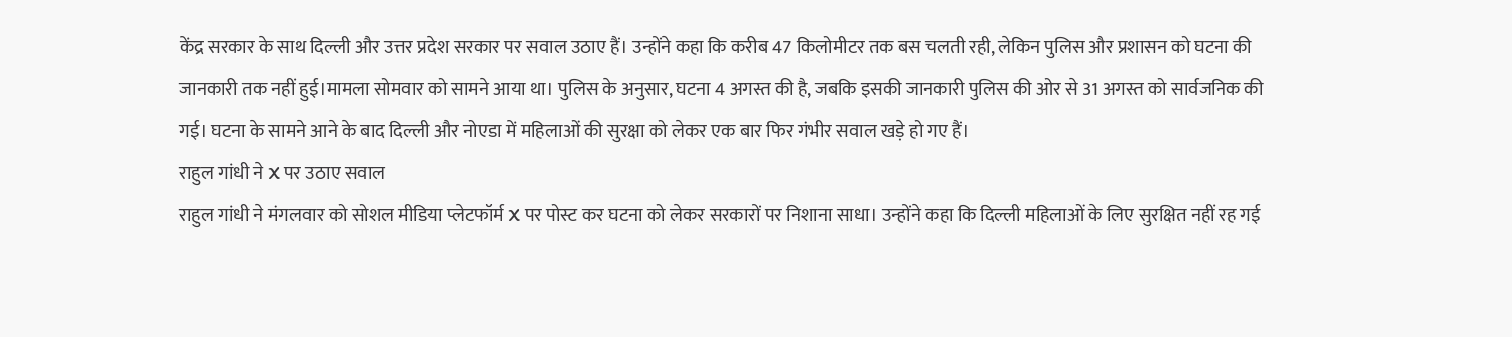केंद्र सरकार के साथ दिल्ली और उत्तर प्रदेश सरकार पर सवाल उठाए हैं। उन्होंने कहा कि करीब 47 किलोमीटर तक बस चलती रही, लेकिन पुलिस और प्रशासन को घटना की जानकारी तक नहीं हुई।मामला सोमवार को सामने आया था। पुलिस के अनुसार, घटना 4 अगस्त की है, जबकि इसकी जानकारी पुलिस की ओर से 31 अगस्त को सार्वजनिक की गई। घटना के सामने आने के बाद दिल्ली और नोएडा में महिलाओं की सुरक्षा को लेकर एक बार फिर गंभीर सवाल खड़े हो गए हैं।
राहुल गांधी ने X पर उठाए सवाल
राहुल गांधी ने मंगलवार को सोशल मीडिया प्लेटफॉर्म X पर पोस्ट कर घटना को लेकर सरकारों पर निशाना साधा। उन्होंने कहा कि दिल्ली महिलाओं के लिए सुरक्षित नहीं रह गई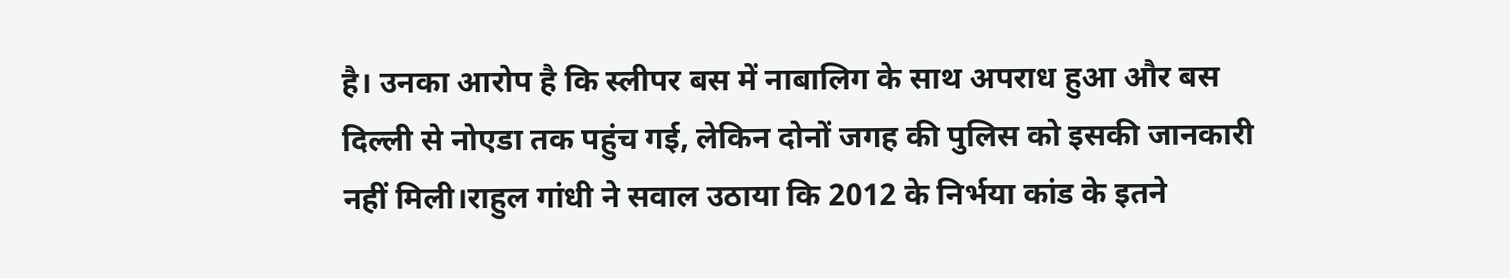है। उनका आरोप है कि स्लीपर बस में नाबालिग के साथ अपराध हुआ और बस दिल्ली से नोएडा तक पहुंच गई, लेकिन दोनों जगह की पुलिस को इसकी जानकारी नहीं मिली।राहुल गांधी ने सवाल उठाया कि 2012 के निर्भया कांड के इतने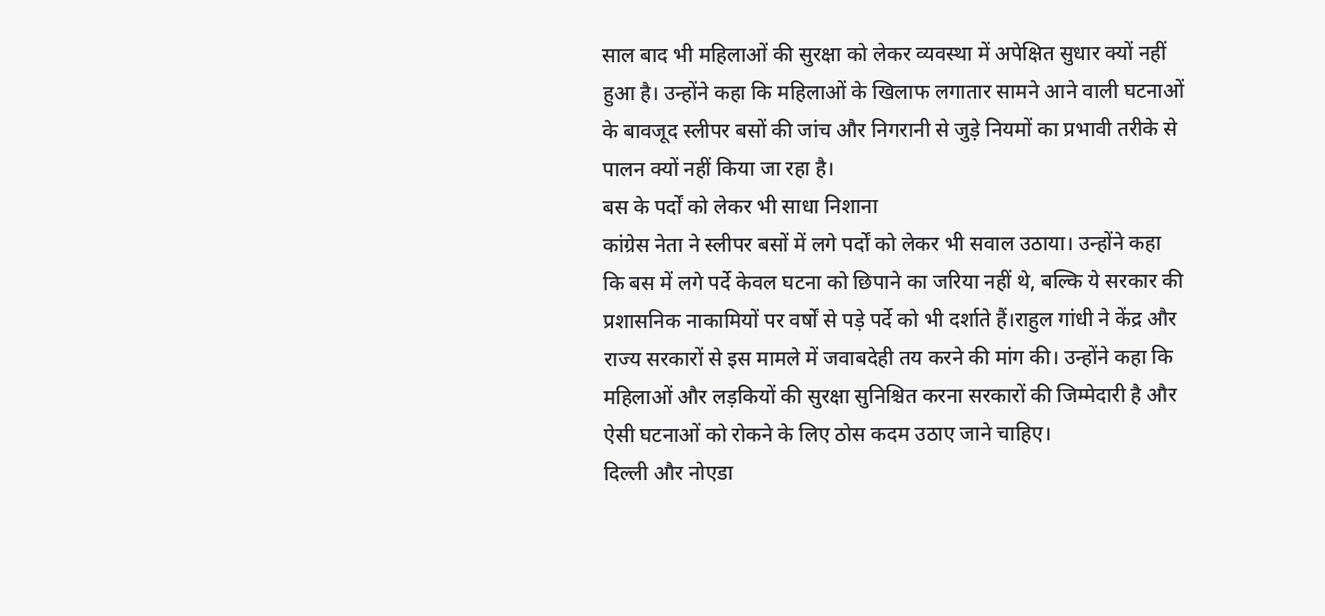साल बाद भी महिलाओं की सुरक्षा को लेकर व्यवस्था में अपेक्षित सुधार क्यों नहीं हुआ है। उन्होंने कहा कि महिलाओं के खिलाफ लगातार सामने आने वाली घटनाओं के बावजूद स्लीपर बसों की जांच और निगरानी से जुड़े नियमों का प्रभावी तरीके से पालन क्यों नहीं किया जा रहा है।
बस के पर्दों को लेकर भी साधा निशाना
कांग्रेस नेता ने स्लीपर बसों में लगे पर्दों को लेकर भी सवाल उठाया। उन्होंने कहा कि बस में लगे पर्दे केवल घटना को छिपाने का जरिया नहीं थे, बल्कि ये सरकार की प्रशासनिक नाकामियों पर वर्षों से पड़े पर्दे को भी दर्शाते हैं।राहुल गांधी ने केंद्र और राज्य सरकारों से इस मामले में जवाबदेही तय करने की मांग की। उन्होंने कहा कि महिलाओं और लड़कियों की सुरक्षा सुनिश्चित करना सरकारों की जिम्मेदारी है और ऐसी घटनाओं को रोकने के लिए ठोस कदम उठाए जाने चाहिए।
दिल्ली और नोएडा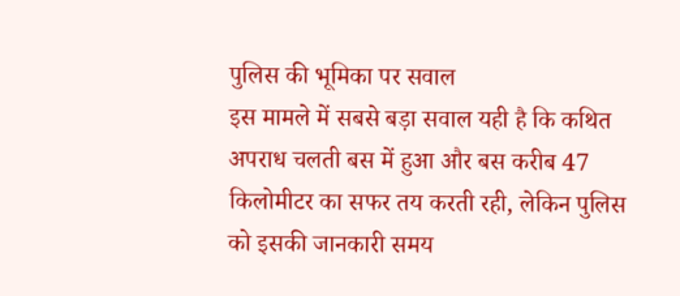पुलिस की भूमिका पर सवाल
इस मामले में सबसे बड़ा सवाल यही है कि कथित अपराध चलती बस में हुआ और बस करीब 47 किलोमीटर का सफर तय करती रही, लेकिन पुलिस को इसकी जानकारी समय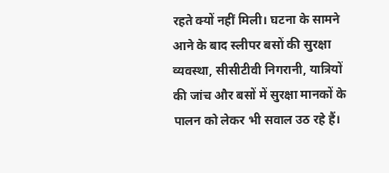रहते क्यों नहीं मिली। घटना के सामने आने के बाद स्लीपर बसों की सुरक्षा व्यवस्था, सीसीटीवी निगरानी, यात्रियों की जांच और बसों में सुरक्षा मानकों के पालन को लेकर भी सवाल उठ रहे हैं।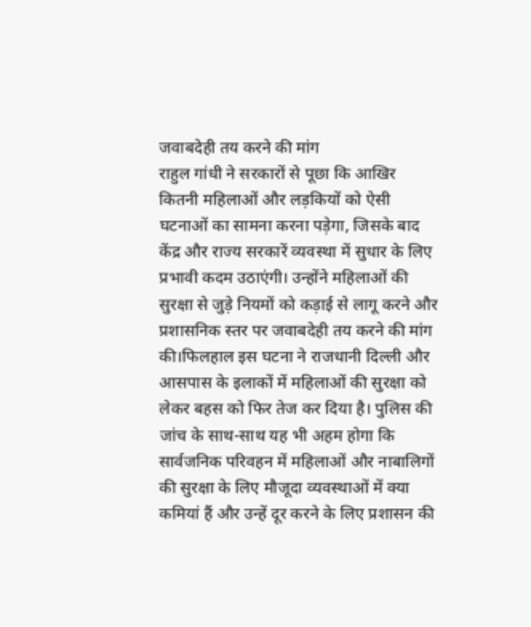जवाबदेही तय करने की मांग
राहुल गांधी ने सरकारों से पूछा कि आखिर कितनी महिलाओं और लड़कियों को ऐसी घटनाओं का सामना करना पड़ेगा, जिसके बाद केंद्र और राज्य सरकारें व्यवस्था में सुधार के लिए प्रभावी कदम उठाएंगी। उन्होंने महिलाओं की सुरक्षा से जुड़े नियमों को कड़ाई से लागू करने और प्रशासनिक स्तर पर जवाबदेही तय करने की मांग की।फिलहाल इस घटना ने राजधानी दिल्ली और आसपास के इलाकों में महिलाओं की सुरक्षा को लेकर बहस को फिर तेज कर दिया है। पुलिस की जांच के साथ-साथ यह भी अहम होगा कि सार्वजनिक परिवहन में महिलाओं और नाबालिगों की सुरक्षा के लिए मौजूदा व्यवस्थाओं में क्या कमियां हैं और उन्हें दूर करने के लिए प्रशासन की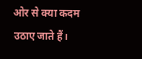ओर से क्या कदम उठाए जाते हैं।